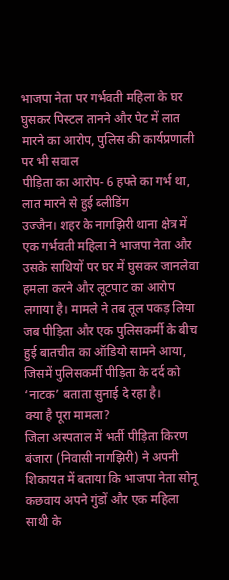भाजपा नेता पर गर्भवती महिला के घर घुसकर पिस्टल तानने और पेट में लात मारने का आरोप, पुलिस की कार्यप्रणाली पर भी सवाल
पीड़िता का आरोप- 6 हफ्ते का गर्भ था, लात मारने से हुई ब्लीडिंग
उज्जैन। शहर के नागझिरी थाना क्षेत्र में एक गर्भवती महिला ने भाजपा नेता और उसके साथियों पर घर में घुसकर जानलेवा हमला करने और लूटपाट का आरोप लगाया है। मामले ने तब तूल पकड़ लिया जब पीड़िता और एक पुलिसकर्मी के बीच हुई बातचीत का ऑडियो सामने आया, जिसमें पुलिसकर्मी पीड़िता के दर्द को ‘नाटक’ बताता सुनाई दे रहा है।
क्या है पूरा मामला?
जिला अस्पताल में भर्ती पीड़िता किरण बंजारा (निवासी नागझिरी) ने अपनी शिकायत में बताया कि भाजपा नेता सोनू कछवाय अपने गुंडों और एक महिला साथी के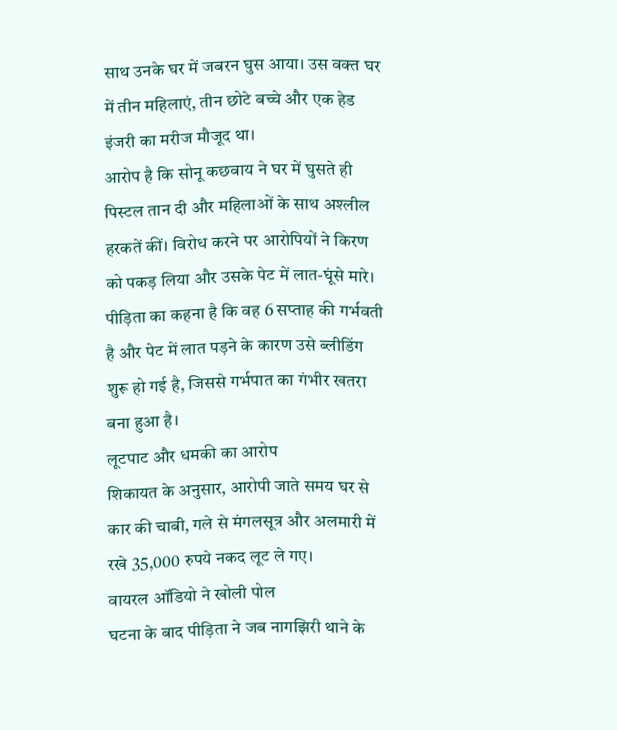साथ उनके घर में जबरन घुस आया। उस वक्त घर में तीन महिलाएं, तीन छोटे बच्चे और एक हेड इंजरी का मरीज मौजूद था।
आरोप है कि सोनू कछवाय ने घर में घुसते ही पिस्टल तान दी और महिलाओं के साथ अश्लील हरकतें कीं। विरोध करने पर आरोपियों ने किरण को पकड़ लिया और उसके पेट में लात-घूंसे मारे। पीड़िता का कहना है कि वह 6 सप्ताह की गर्भवती है और पेट में लात पड़ने के कारण उसे ब्लीडिंग शुरू हो गई है, जिससे गर्भपात का गंभीर खतरा बना हुआ है।
लूटपाट और धमकी का आरोप
शिकायत के अनुसार, आरोपी जाते समय घर से कार की चाबी, गले से मंगलसूत्र और अलमारी में रखे 35,000 रुपये नकद लूट ले गए।
वायरल ऑडियो ने खोली पोल
घटना के बाद पीड़िता ने जब नागझिरी थाने के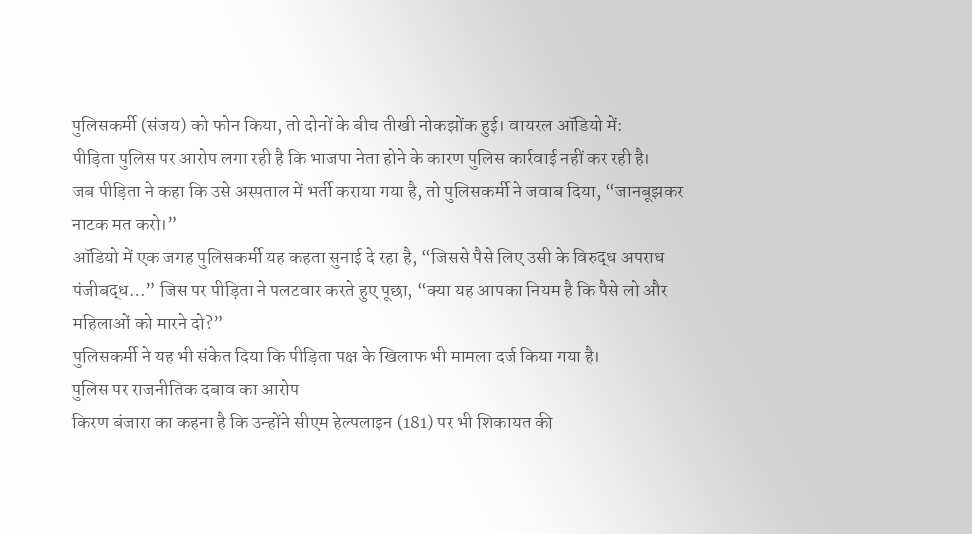पुलिसकर्मी (संजय) को फोन किया, तो दोनों के बीच तीखी नोकझोंक हुई। वायरल ऑडियो में:
पीड़िता पुलिस पर आरोप लगा रही है कि भाजपा नेता होने के कारण पुलिस कार्रवाई नहीं कर रही है।
जब पीड़िता ने कहा कि उसे अस्पताल में भर्ती कराया गया है, तो पुलिसकर्मी ने जवाब दिया, “जानबूझकर नाटक मत करो।”
ऑडियो में एक जगह पुलिसकर्मी यह कहता सुनाई दे रहा है, “जिससे पैसे लिए उसी के विरुद्ध अपराध पंजीबद्ध…” जिस पर पीड़िता ने पलटवार करते हुए पूछा, “क्या यह आपका नियम है कि पैसे लो और महिलाओं को मारने दो?”
पुलिसकर्मी ने यह भी संकेत दिया कि पीड़िता पक्ष के खिलाफ भी मामला दर्ज किया गया है।
पुलिस पर राजनीतिक दबाव का आरोप
किरण बंजारा का कहना है कि उन्होंने सीएम हेल्पलाइन (181) पर भी शिकायत की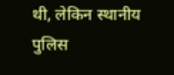थी, लेकिन स्थानीय पुलिस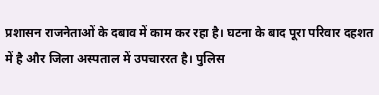प्रशासन राजनेताओं के दबाव में काम कर रहा है। घटना के बाद पूरा परिवार दहशत में है और जिला अस्पताल में उपचाररत है। पुलिस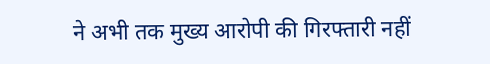ने अभी तक मुख्य आरोपी की गिरफ्तारी नहीं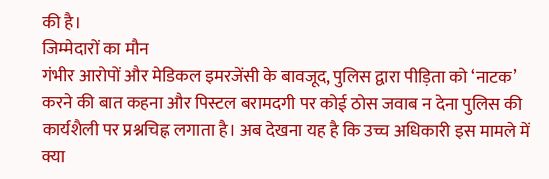की है।
जिम्मेदारों का मौन
गंभीर आरोपों और मेडिकल इमरजेंसी के बावजूद, पुलिस द्वारा पीड़िता को ‘नाटक’ करने की बात कहना और पिस्टल बरामदगी पर कोई ठोस जवाब न देना पुलिस की कार्यशैली पर प्रश्नचिह्न लगाता है। अब देखना यह है कि उच्च अधिकारी इस मामले में क्या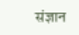संज्ञान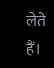लेते हैं।